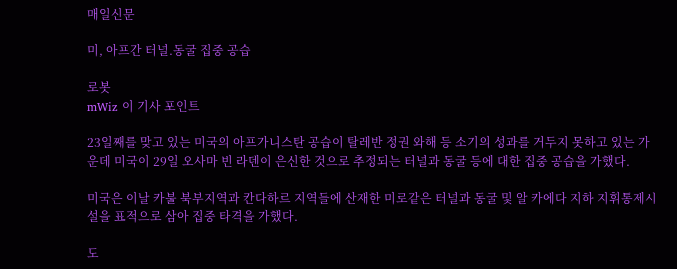매일신문

미, 아프간 터널.동굴 집중 공습

로봇
mWiz 이 기사 포인트

23일째를 맞고 있는 미국의 아프가니스탄 공습이 탈레반 정권 와해 등 소기의 성과를 거두지 못하고 있는 가운데 미국이 29일 오사마 빈 라덴이 은신한 것으로 추정되는 터널과 동굴 등에 대한 집중 공습을 가했다.

미국은 이날 카불 북부지역과 칸다하르 지역들에 산재한 미로같은 터널과 동굴 및 알 카에다 지하 지휘통제시설을 표적으로 삼아 집중 타격을 가했다.

도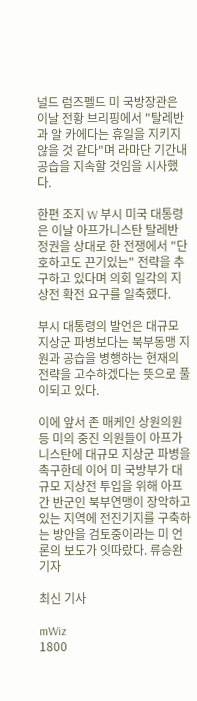널드 럼즈펠드 미 국방장관은 이날 전황 브리핑에서 "탈레반과 알 카에다는 휴일을 지키지 않을 것 같다"며 라마단 기간내 공습을 지속할 것임을 시사했다.

한편 조지 W 부시 미국 대통령은 이날 아프가니스탄 탈레반 정권을 상대로 한 전쟁에서 "단호하고도 끈기있는" 전략을 추구하고 있다며 의회 일각의 지상전 확전 요구를 일축했다.

부시 대통령의 발언은 대규모 지상군 파병보다는 북부동맹 지원과 공습을 병행하는 현재의 전략을 고수하겠다는 뜻으로 풀이되고 있다.

이에 앞서 존 매케인 상원의원 등 미의 중진 의원들이 아프가니스탄에 대규모 지상군 파병을 촉구한데 이어 미 국방부가 대규모 지상전 투입을 위해 아프간 반군인 북부연맹이 장악하고 있는 지역에 전진기지를 구축하는 방안을 검토중이라는 미 언론의 보도가 잇따랐다. 류승완기자

최신 기사

mWiz
1800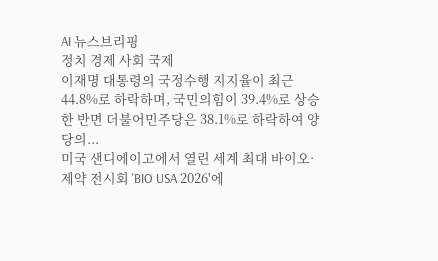AI 뉴스브리핑
정치 경제 사회 국제
이재명 대통령의 국정수행 지지율이 최근 44.8%로 하락하며, 국민의힘이 39.4%로 상승한 반면 더불어민주당은 38.1%로 하락하여 양당의...
미국 샌디에이고에서 열린 세계 최대 바이오·제약 전시회 'BIO USA 2026'에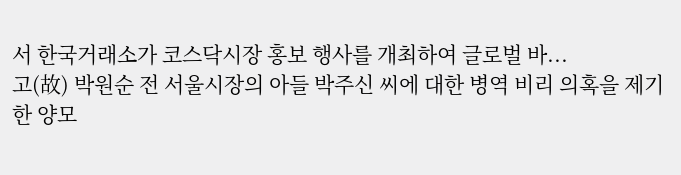서 한국거래소가 코스닥시장 홍보 행사를 개최하여 글로벌 바...
고(故) 박원순 전 서울시장의 아들 박주신 씨에 대한 병역 비리 의혹을 제기한 양모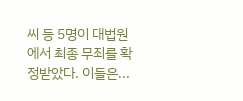씨 등 5명이 대법원에서 최종 무죄를 확정받았다. 이들은...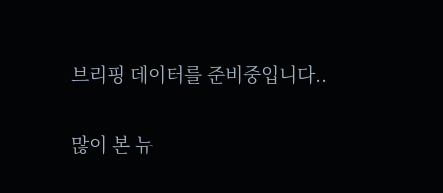브리핑 데이터를 준비중입니다..

많이 본 뉴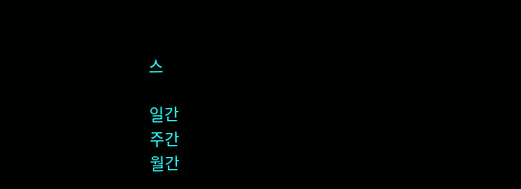스

일간
주간
월간